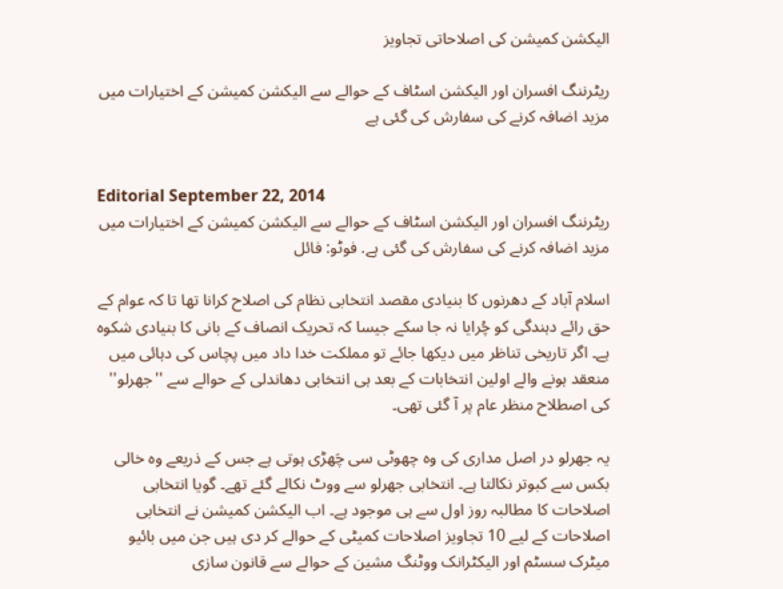الیکشن کمیشن کی اصلاحاتی تجاویز

ریٹرننگ افسران اور الیکشن اسٹاف کے حوالے سے الیکشن کمیشن کے اختیارات میں مزید اضافہ کرنے کی سفارش کی گئی ہے


Editorial September 22, 2014
ریٹرننگ افسران اور الیکشن اسٹاف کے حوالے سے الیکشن کمیشن کے اختیارات میں مزید اضافہ کرنے کی سفارش کی گئی ہے. فوٹو: فائل

اسلام آباد کے دھرنوں کا بنیادی مقصد انتخابی نظام کی اصلاح کرانا تھا تا کہ عوام کے حق رائے دہندگی کو چُرایا نہ جا سکے جیسا کہ تحریک انصاف کے بانی کا بنیادی شکوہ ہے۔ اگر تاریخی تناظر میں دیکھا جائے تو مملکت خدا داد میں پچاس کی دہائی میں منعقد ہونے والے اولین انتخابات کے بعد ہی انتخابی دھاندلی کے حوالے سے ''جھرلو'' کی اصطلاح منظر عام پر آ گئی تھی۔

یہ جھرلو در اصل مداری کی وہ چھوٹی سی چَھڑی ہوتی ہے جس کے ذریعے وہ خالی بکس سے کبوتر نکالتا ہے۔ انتخابی جھرلو سے ووٹ نکالے گئے تھے۔ گویا انتخابی اصلاحات کا مطالبہ روز اول سے ہی موجود ہے۔ اب الیکشن کمیشن نے انتخابی اصلاحات کے لیے 10 تجاویز اصلاحات کمیٹی کے حوالے کر دی ہیں جن میں بائیو میٹرک سسٹم اور الیکٹرانک ووٹنگ مشین کے حوالے سے قانون سازی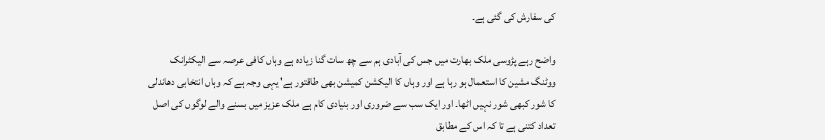کی سفارش کی گئی ہے۔

واضح رہے پڑوسی ملک بھارت میں جس کی آبادی ہم سے چھ سات گنا زیادہ ہے وہاں کافی عرصہ سے الیکٹرانک ووٹنگ مشین کا استعمال ہو رہا ہے اور وہاں کا الیکشن کمیشن بھی طاقتور ہے' یہی وجہ ہے کہ وہاں انتخابی دھاندلی کا شور کبھی شور نہیں اٹھا۔ اور ایک سب سے ضروری اور بنیادی کام ہے ملک عزیز میں بسنے والے لوگوں کی اصل تعداد کتنی ہے تا کہ اس کے مطابق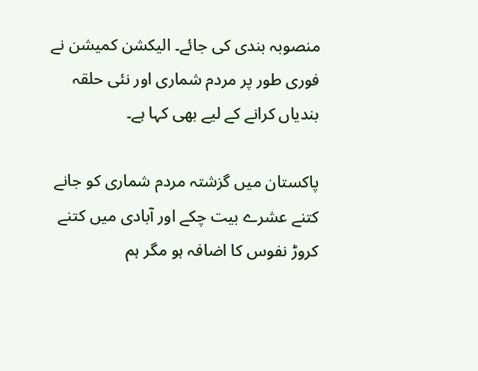منصوبہ بندی کی جائے۔ الیکشن کمیشن نے فوری طور پر مردم شماری اور نئی حلقہ بندیاں کرانے کے لیے بھی کہا ہے۔

پاکستان میں گزشتہ مردم شماری کو جانے کتنے عشرے بیت چکے اور آبادی میں کتنے کروڑ نفوس کا اضافہ ہو مگر ہم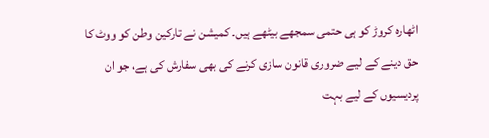اٹھارہ کروڑ کو ہی حتمی سمجھے بیٹھے ہیں۔ کمیشن نے تارکین وطن کو ووٹ کا حق دینے کے لیے ضروری قانون سازی کرنے کی بھی سفارش کی ہے، جو ان پردیسیوں کے لیے بہت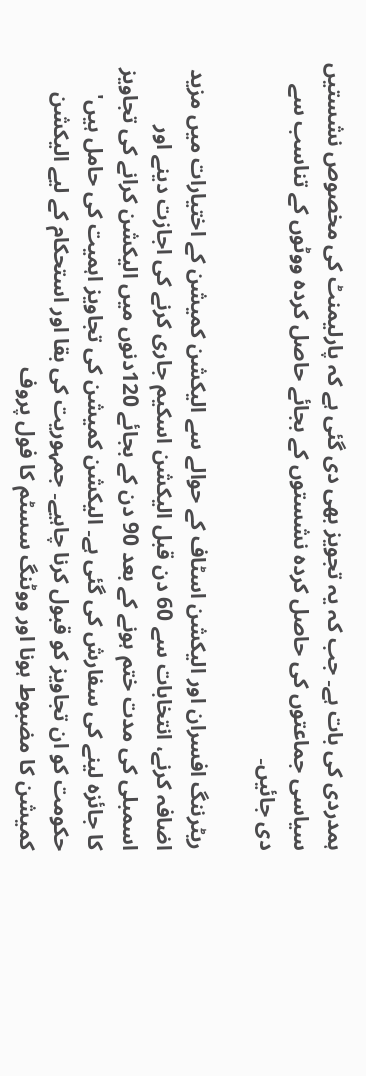ہمدردی کی بات ہے۔ جب کہ یہ تجویز بھی دی گئی ہے کہ پارلیمنٹ کی مخصوص نشستیں سیاسی جماعتوں کی حاصل کردہ نشستوں کے بجائے حاصل کردہ ووٹوں کے تناسب سے دی جائیں۔

ریٹرننگ افسران اور الیکشن اسٹاف کے حوالے سے الیکشن کمیشن کے اختیارات میں مزید اضافہ کرنے، انتخابات سے 60 دن قبل الیکشن اسکیم جاری کرنے کی اجازت دینے اور اسمبلی کی مدت ختم ہونے کے بعد 90 دن کے بجائے 120دنوں میں الیکشن کرانے کی تجاویز کا جائزہ لینے کی سفارش کی گئی ہے۔ الیکشن کمیشن کی تجاویز اہمیت کی حامل ہیں' حکومت کو ان تجاویز کو قبول کرنا چاہیے۔ جمہوریت کی بقا اور استحکام کے لیے الیکشن کمیشن کا مضبوط ہونا اور ووٹنگ سسٹم کا فول پروف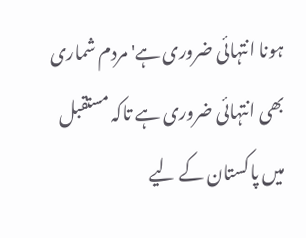ہونا انتہائی ضروری ہے' مردم شماری بھی انتہائی ضروری ہے تاکہ مستقبل میں پاکستان کے لیے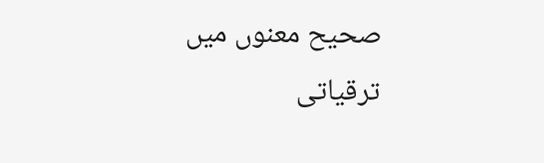صحیح معنوں میں ترقیاتی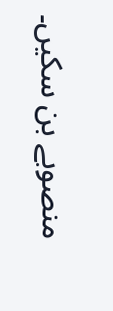منصوبے بن سکیں۔